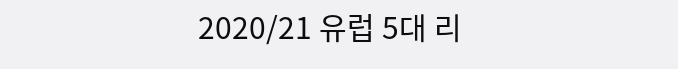2020/21 유럽 5대 리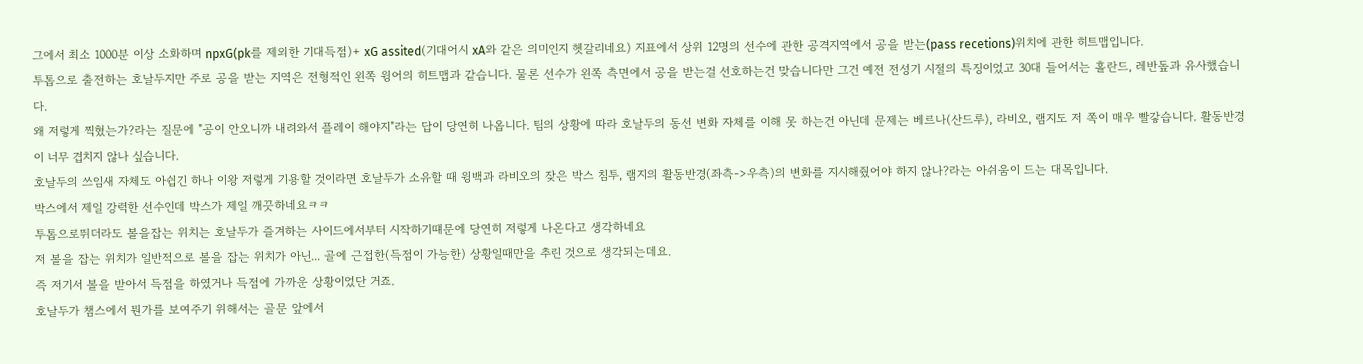그에서 최소 1000분 이상 소화하며 npxG(pk를 제외한 기대득점)+ xG assited(기대어시 xA와 같은 의미인지 헷갈리네요) 지표에서 상위 12명의 선수에 관한 공격지역에서 공을 받는(pass recetions)위치에 관한 히트맵입니다.
투톱으로 출전하는 호날두지만 주로 공을 받는 지역은 전형적인 왼쪽 윙어의 히트맵과 같습니다. 물론 선수가 왼쪽 측면에서 공을 받는걸 선호하는건 맞습니다만 그건 예전 전성기 시절의 특징이었고 30대 들어서는 홀란드, 레반돞과 유사했습니다.
왜 저렇게 찍혔는가?라는 질문에 "공이 안오니까 내려와서 플레이 해야지"라는 답이 당연히 나옵니다. 팀의 상황에 따라 호날두의 동선 변화 자체를 이해 못 하는건 아닌데 문제는 베르나(산드루), 라비오, 램지도 저 쪽이 매우 빨갛습니다. 활동반경이 너무 겹치지 않나 싶습니다.
호날두의 쓰임새 자체도 아쉽긴 하나 이왕 저렇게 기용할 것이라면 호날두가 소유할 때 윙백과 라비오의 잦은 박스 침투, 램지의 활동반경(좌측->우측)의 변화를 지시해줬어야 하지 않나?라는 아쉬움이 드는 대목입니다.
박스에서 제일 강력한 선수인데 박스가 제일 깨끗하네요ㅋㅋ
투톱으로뛰더라도 볼을잡는 위치는 호날두가 즐겨하는 사이드에서부터 시작하기떄문에 당연히 저렇게 나온다고 생각하네요
저 볼을 잡는 위치가 일반적으로 볼을 잡는 위치가 아닌... 골에 근접한(득점이 가능한) 상황일때만을 추린 것으로 생각되는데요.
즉 저기서 볼을 받아서 득점을 하였거나 득점에 가까운 상황이었단 거죠.
호날두가 챔스에서 뭔가를 보여주기 위해서는 골문 앞에서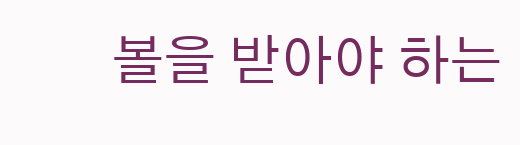볼을 받아야 하는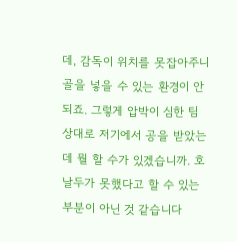데, 감독이 위치를 못잡아주니 골을 넣을 수 있는 환경이 안되죠. 그렇게 압박이 심한 팀 상대로 저기에서 공을 받았는데 뭘 할 수가 있겠습니까. 호날두가 못했다고 할 수 있는 부분이 아닌 것 같습니다